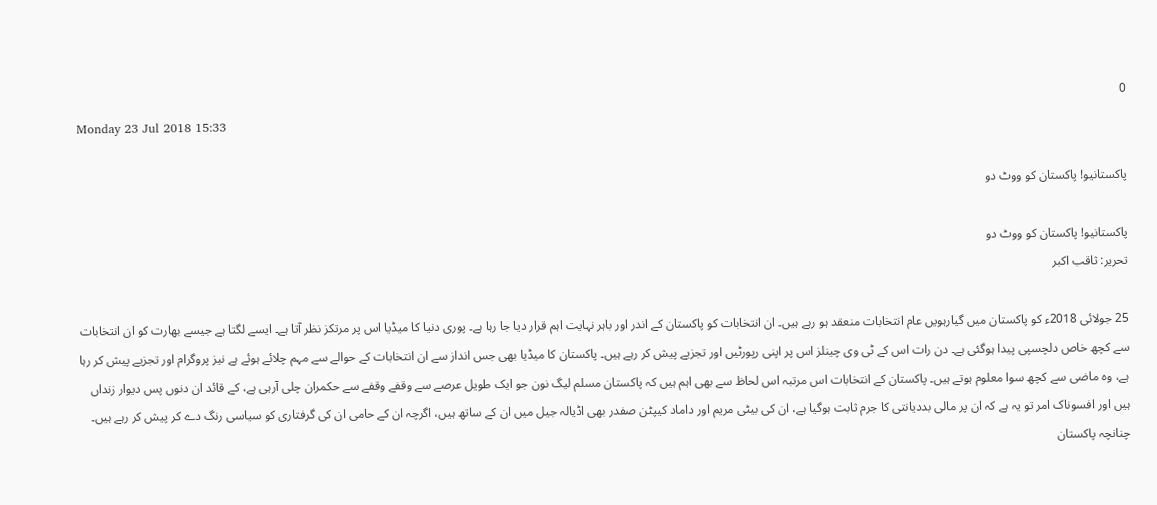0
Monday 23 Jul 2018 15:33

پاکستانیو! پاکستان کو ووٹ دو

پاکستانیو! پاکستان کو ووٹ دو
تحریر: ثاقب اکبر

25 جولائی 2018ء کو پاکستان میں گیارہویں عام انتخابات منعقد ہو رہے ہیں۔ ان انتخابات کو پاکستان کے اندر اور باہر نہایت اہم قرار دیا جا رہا ہے۔ پوری دنیا کا میڈیا اس پر مرتکز نظر آتا ہے۔ ایسے لگتا ہے جیسے بھارت کو ان انتخابات سے کچھ خاص دلچسپی پیدا ہوگئی ہے۔ دن رات اس کے ٹی وی چینلز اس پر اپنی رپورٹیں اور تجزیے پیش کر رہے ہیں۔ پاکستان کا میڈیا بھی جس انداز سے ان انتخابات کے حوالے سے مہم چلائے ہوئے ہے نیز پروگرام اور تجزیے پیش کر رہا ہے، وہ ماضی سے کچھ سوا معلوم ہوتے ہیں۔ پاکستان کے انتخابات اس مرتبہ اس لحاظ سے بھی اہم ہیں کہ پاکستان مسلم لیگ نون جو ایک طویل عرصے سے وقفے وقفے سے حکمران چلی آرہی ہے، کے قائد ان دنوں پس دیوار زنداں ہیں اور افسوناک امر تو یہ ہے کہ ان پر مالی بددیانتی کا جرم ثابت ہوگیا ہے، ان کی بیٹی مریم اور داماد کیپٹن صفدر بھی اڈیالہ جیل میں ان کے ساتھ ہیں، اگرچہ ان کے حامی ان کی گرفتاری کو سیاسی رنگ دے کر پیش کر رہے ہیں۔ چنانچہ پاکستان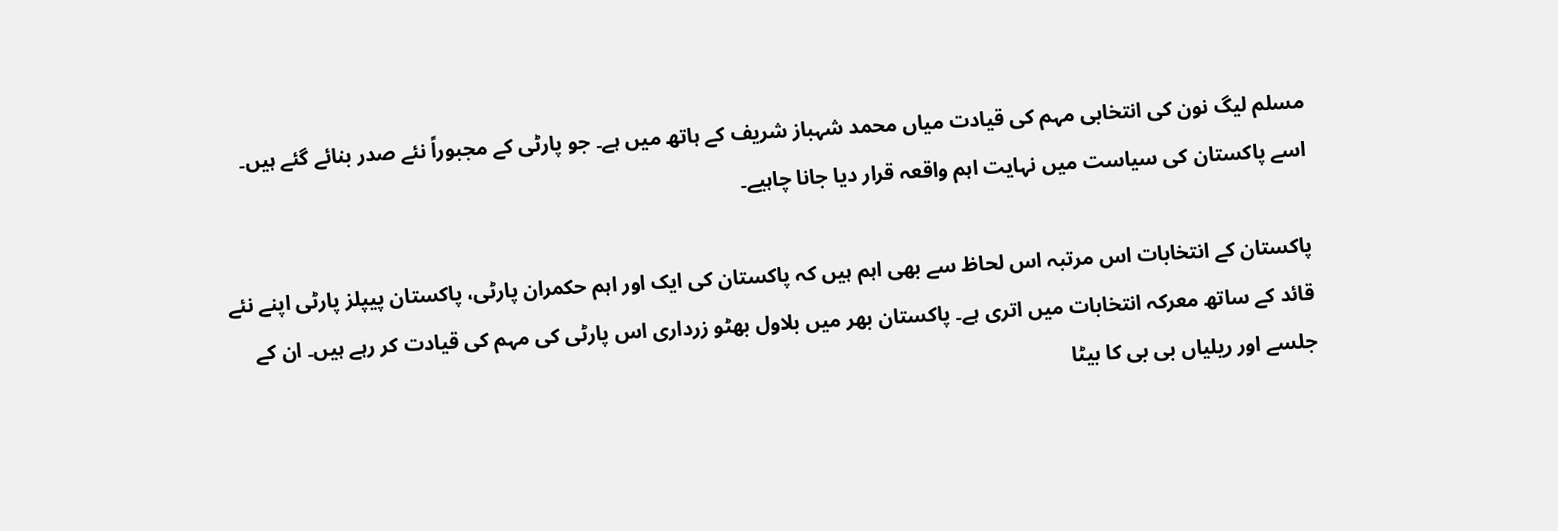مسلم لیگ نون کی انتخابی مہم کی قیادت میاں محمد شہباز شریف کے ہاتھ میں ہے۔ جو پارٹی کے مجبوراً نئے صدر بنائے گئے ہیں۔ اسے پاکستان کی سیاست میں نہایت اہم واقعہ قرار دیا جانا چاہیے۔

پاکستان کے انتخابات اس مرتبہ اس لحاظ سے بھی اہم ہیں کہ پاکستان کی ایک اور اہم حکمران پارٹی، پاکستان پیپلز پارٹی اپنے نئے قائد کے ساتھ معرکہ انتخابات میں اتری ہے۔ پاکستان بھر میں بلاول بھٹو زرداری اس پارٹی کی مہم کی قیادت کر رہے ہیں۔ ان کے جلسے اور ریلیاں بی بی کا بیٹا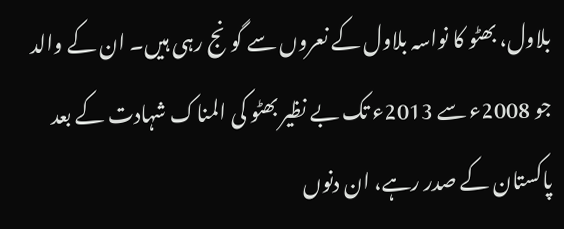بلاول، بھٹو کا نواسہ بلاول کے نعروں سے گونج رہی ہیں۔ ان کے والد جو 2008ء سے 2013ء تک بے نظیر بھٹو کی المناک شہادت کے بعد پاکستان کے صدر رہے، ان دنوں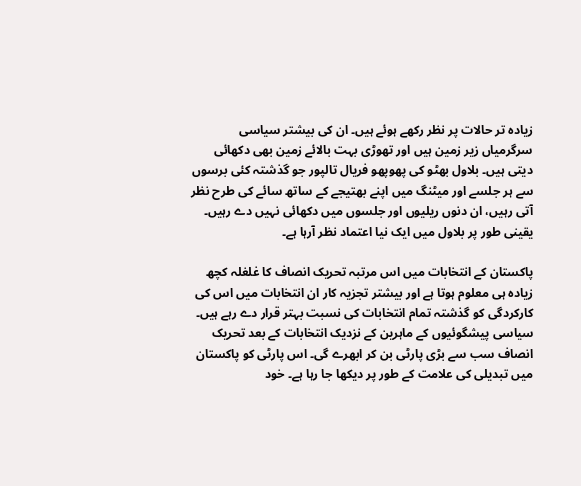زیادہ تر حالات پر نظر رکھے ہوئے ہیں۔ ان کی بیشتر سیاسی سرگرمیاں زیر زمین ہیں اور تھوڑی بہت بالائے زمین بھی دکھائی دیتی ہیں۔ بلاول بھٹو کی پھوپھو فریال تالپور جو گذشتہ کئی برسوں سے ہر جلسے اور میٹنگ میں اپنے بھتیجے کے ساتھ سائے کی طرح نظر آتی رہیں، ان دنوں ریلیوں اور جلسوں میں دکھائی نہیں دے رہیں۔ یقینی طور پر بلاول میں ایک نیا اعتماد نظر آرہا ہے۔

پاکستان کے انتخابات میں اس مرتبہ تحریک انصاف کا غلغلہ کچھ زیادہ ہی معلوم ہوتا ہے اور بیشتر تجزیہ کار ان انتخابات میں اس کی کارکردگی کو گذشتہ تمام انتخابات کی نسبت بہتر قرار دے رہے ہیں۔ سیاسی پیشگوئیوں کے ماہرین کے نزدیک انتخابات کے بعد تحریک انصاف سب سے بڑی پارٹی بن کر ابھرے گی۔ اس پارٹی کو پاکستان میں تبدیلی کی علامت کے طور پر دیکھا جا رہا ہے۔ خود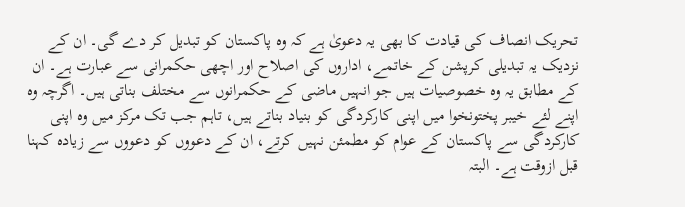تحریک انصاف کی قیادت کا بھی یہ دعویٰ ہے کہ وہ پاکستان کو تبدیل کر دے گی۔ ان کے نزدیک یہ تبدیلی کرپشن کے خاتمے، اداروں کی اصلاح اور اچھی حکمرانی سے عبارت ہے۔ ان کے مطابق یہ وہ خصوصیات ہیں جو انہیں ماضی کے حکمرانوں سے مختلف بناتی ہیں۔ اگرچہ وہ اپنے لئے خیبر پختونخوا میں اپنی کارکردگی کو بنیاد بناتے ہیں، تاہم جب تک مرکز میں وہ اپنی کارکردگی سے پاکستان کے عوام کو مطمئن نہیں کرتے، ان کے دعووں کو دعووں سے زیادہ کہنا قبل ازوقت ہے۔ البتہ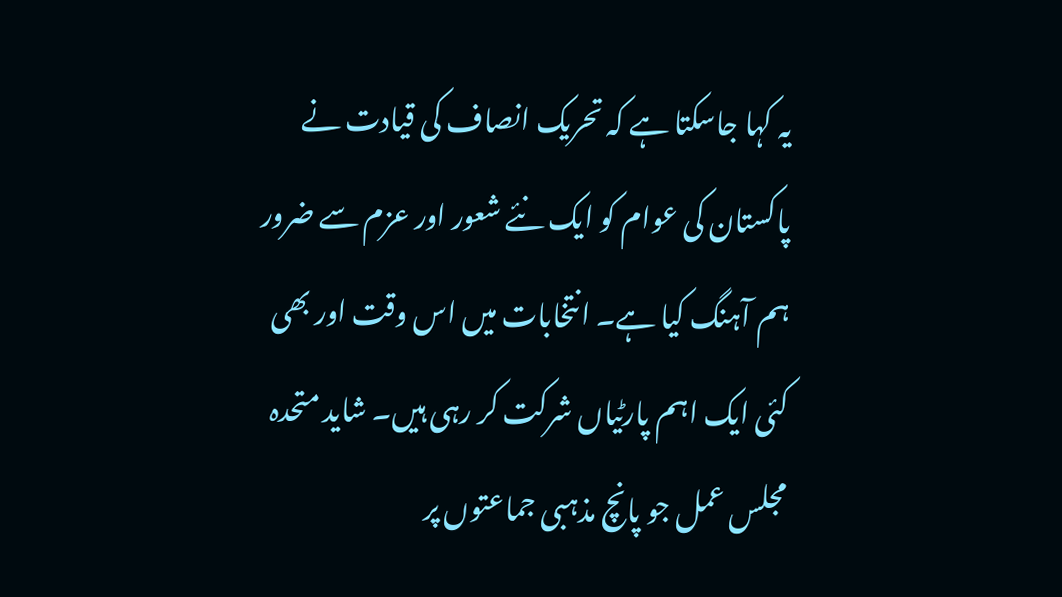یہ کہا جاسکتا ہے کہ تحریک انصاف کی قیادت نے پاکستان کی عوام کو ایک نئے شعور اور عزم سے ضرور ہم آہنگ کیا ہے۔ انتخابات میں اس وقت اور بھی کئی ایک اہم پارٹیاں شرکت کر رہی ہیں۔ شاید متحدہ مجلس عمل جو پانچ مذہبی جماعتوں پر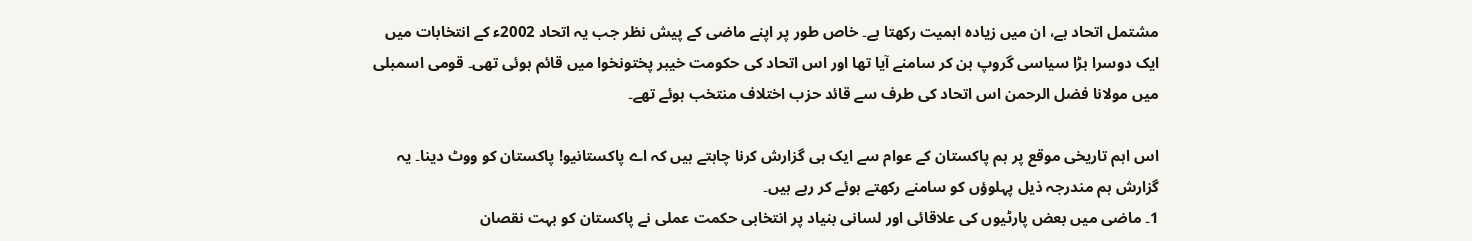مشتمل اتحاد ہے، ان میں زیادہ اہمیت رکھتا ہے۔ خاص طور پر اپنے ماضی کے پیش نظر جب یہ اتحاد 2002ء کے انتخابات میں ایک دوسرا بڑا سیاسی گروپ بن کر سامنے آیا تھا اور اس اتحاد کی حکومت خیبر پختونخوا میں قائم ہوئی تھی۔ قومی اسمبلی میں مولانا فضل الرحمن اس اتحاد کی طرف سے قائد حزب اختلاف منتخب ہوئے تھے۔

اس اہم تاریخی موقع پر ہم پاکستان کے عوام سے ایک ہی گزارش کرنا چاہتے ہیں کہ اے پاکستانیو! پاکستان کو ووٹ دینا۔ یہ گزارش ہم مندرجہ ذیل پہلوؤں کو سامنے رکھتے ہوئے کر رہے ہیں۔
1۔ ماضی میں بعض پارٹیوں کی علاقائی اور لسانی بنیاد پر انتخابی حکمت عملی نے پاکستان کو بہت نقصان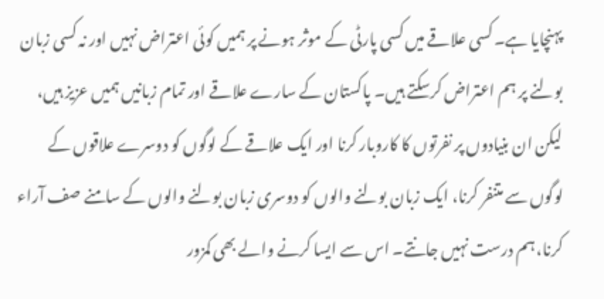پہنچایا ہے۔ کسی علاقے میں کسی پارٹی کے موثر ہونے پر ہمیں کوئی اعتراض نہیں اور نہ کسی زبان بولنے پر ہم اعتراض کرسکتے ہیں۔ پاکستان کے سارے علاقے اور تمام زبانیں ہمیں عزیز ہیں، لیکن ان بنیادوں پر نفرتوں کا کاروبار کرنا اور ایک علاقے کے لوگوں کو دوسرے علاقوں کے لوگوں سے متنفر کرنا، ایک زبان بولنے والوں کو دوسری زبان بولنے والوں کے سامنے صف آراء کرنا، ہم درست نہیں جانتے۔ اس سے ایسا کرنے والے بھی کمزور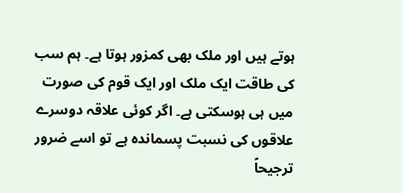ہوتے ہیں اور ملک بھی کمزور ہوتا ہے۔ ہم سب کی طاقت ایک ملک اور ایک قوم کی صورت میں ہی ہوسکتی ہے۔ اگر کوئی علاقہ دوسرے علاقوں کی نسبت پسماندہ ہے تو اسے ضرور ترجیحاً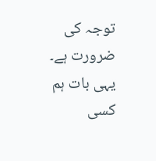توجہ کی ضرورت ہے۔ یہی بات ہم کسی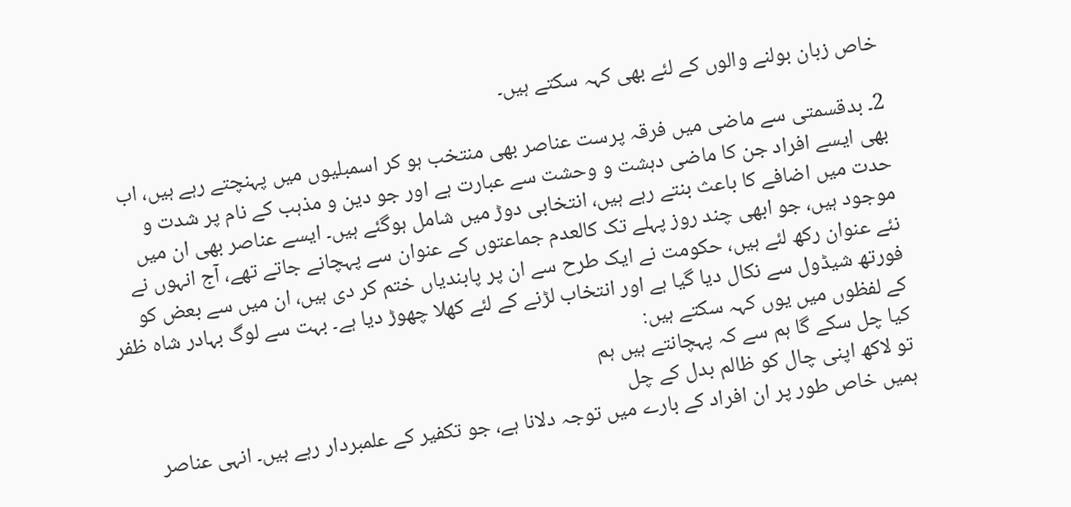خاص زبان بولنے والوں کے لئے بھی کہہ سکتے ہیں۔

2۔ بدقسمتی سے ماضی میں فرقہ پرست عناصر بھی منتخب ہو کر اسمبلیوں میں پہنچتے رہے ہیں، اب بھی ایسے افراد جن کا ماضی دہشت و وحشت سے عبارت ہے اور جو دین و مذہب کے نام پر شدت و حدت میں اضافے کا باعث بنتے رہے ہیں، انتخابی دوڑ میں شامل ہوگئے ہیں۔ ایسے عناصر بھی ان میں موجود ہیں، جو ابھی چند روز پہلے تک کالعدم جماعتوں کے عنوان سے پہچانے جاتے تھے، آج انہوں نے نئے عنوان رکھ لئے ہیں، حکومت نے ایک طرح سے ان پر پابندیاں ختم کر دی ہیں، ان میں سے بعض کو فورتھ شیڈول سے نکال دیا گیا ہے اور انتخاب لڑنے کے لئے کھلا چھوڑ دیا ہے۔ بہت سے لوگ بہادر شاہ ظفر کے لفظوں میں یوں کہہ سکتے ہیں:
کیا چل سکے گا ہم سے کہ پہچانتے ہیں ہم
تو لاکھ اپنی چال کو ظالم بدل کے چل
ہمیں خاص طور پر ان افراد کے بارے میں توجہ دلانا ہے، جو تکفیر کے علمبردار رہے ہیں۔ انہی عناصر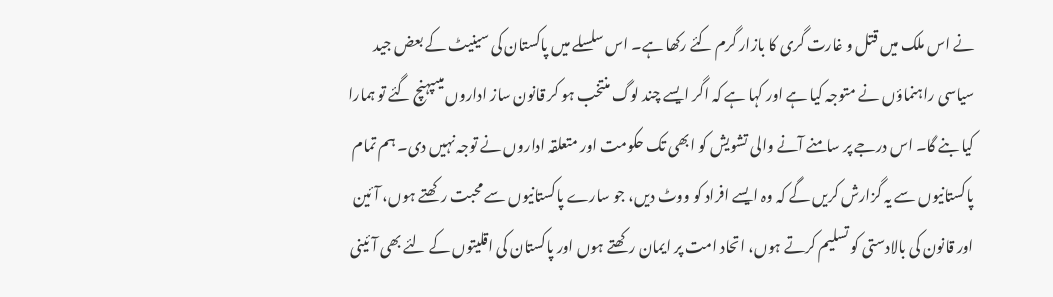نے اس ملک میں قتل و غارت گری کا بازار گرم کئے رکھا ہے۔ اس سلسلے میں پاکستان کی سینیٹ کے بعض جید سیاسی راہنماؤں نے متوجہ کیا ہے اور کہا ہے کہ اگر ایسے چند لوگ منتخب ہو کر قانون ساز اداروں میںپہنچ گئے تو ہمارا کیا بنے گا۔ اس درجے پر سامنے آنے والی تشویش کو ابھی تک حکومت اور متعلقہ اداروں نے توجہ نہیں دی۔ ہم تمام پاکستانیوں سے یہ گزارش کریں گے کہ وہ ایسے افراد کو ووٹ دیں، جو سارے پاکستانیوں سے محبت رکھتے ہوں، آئین اور قانون کی بالادستی کو تسلیم کرتے ہوں، اتحاد امت پر ایمان رکھتے ہوں اور پاکستان کی اقلیتوں کے لئے بھی آئینی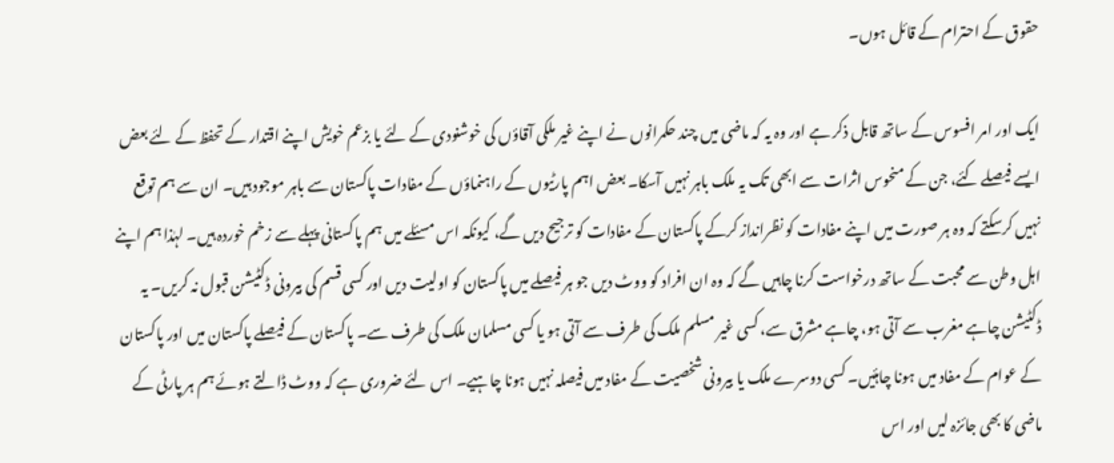حقوق کے احترام کے قائل ہوں۔

ایک اور امر افسوس کے ساتھ قابل ذکر ہے اور وہ یہ کہ ماضی میں چند حکمرانوں نے اپنے غیر ملکی آقاؤں کی خوشنودی کے لئے یا بزعم خویش اپنے اقتدار کے تحفظ کے لئے بعض ایسے فیصلے کئے، جن کے منحوس اثرات سے ابھی تک یہ ملک باہر نہیں آسکا۔ بعض اہم پارٹیوں کے راہنماؤں کے مفادات پاکستان سے باہر موجود ہیں۔ ان سے ہم توقع نہیں کرسکتے کہ وہ ہر صورت میں اپنے مفادات کو نظرانداز کرکے پاکستان کے مفادات کو ترجیح دیں گے، کیونکہ اس مسئلے میں ہم پاکستانی پہلے سے زخم خوردہ ہیں۔ لہٰذا ہم اپنے اہل وطن سے محبت کے ساتھ درخواست کرنا چاہیں گے کہ وہ ان افراد کو ووٹ دیں جو ہر فیصلے میں پاکستان کو اولیت دیں اور کسی قسم کی بیرونی ڈکٹیشن قبول نہ کریں۔ یہ ڈکٹیشن چاہے مغرب سے آتی ہو، چاہے مشرق سے، کسی غیر مسلم ملک کی طرف سے آتی ہو یا کسی مسلمان ملک کی طرف سے۔ پاکستان کے فیصلے پاکستان میں اور پاکستان کے عوام کے مفاد میں ہونا چاہئیں۔ کسی دوسرے ملک یا بیرونی شخصیت کے مفاد میں فیصلہ نہیں ہونا چاہیے۔ اس لئے ضروری ہے کہ ووٹ ڈالتے ہوئے ہم ہر پارٹی کے ماضی کا بھی جائزہ لیں اور اس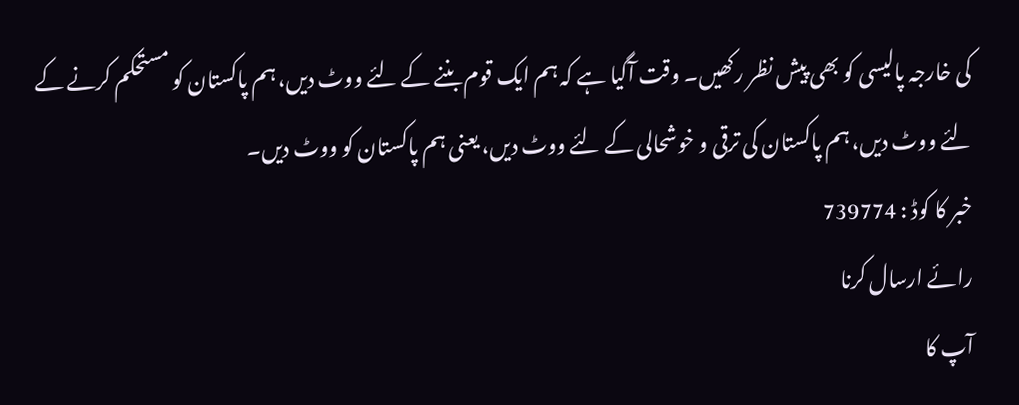کی خارجہ پالیسی کو بھی پیش نظر رکھیں۔ وقت آگیا ہے کہ ہم ایک قوم بننے کے لئے ووٹ دیں، ہم پاکستان کو مستحکم کرنے کے لئے ووٹ دیں، ہم پاکستان کی ترقی و خوشحالی کے لئے ووٹ دیں، یعنی ہم پاکستان کو ووٹ دیں۔
خبر کا کوڈ : 739774
رائے ارسال کرنا
آپ کا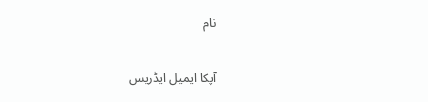نام

آپکا ایمیل ایڈریس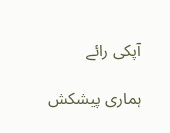آپکی رائے

ہماری پیشکش